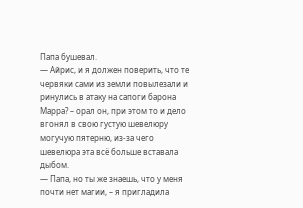Папа бушевал.
― Айрис, и я должен поверить, что те червяки сами из земли повылезали и ринулись в атаку на сапоги барона Марра? – орал он, при этом то и дело вгонял в свою густую шевелюру могучую пятерню, из-за чего шевелюра эта всё больше вставала дыбом.
― Папа, но ты же знаешь, что у меня почти нет магии, – я пригладила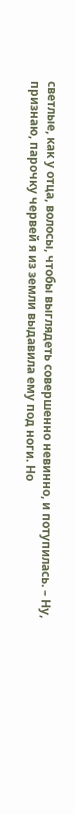светлые, как у отца, волосы, чтобы выглядеть совершенно невинно, и потупилась. – Ну, признаю, парочку червей я из земли выдавила ему под ноги. Но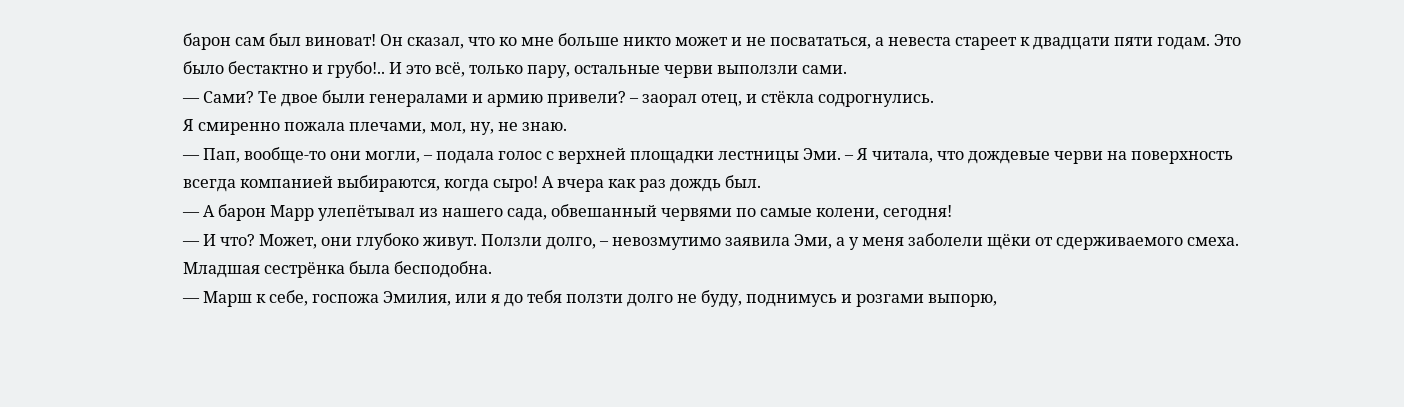барон сам был виноват! Он сказал, что ко мне больше никто может и не посвататься, а невеста стареет к двадцати пяти годам. Это было бестактно и грубо!.. И это всё, только пару, остальные черви выползли сами.
― Сами? Те двое были генералами и армию привели? – заорал отец, и стёкла содрогнулись.
Я смиренно пожала плечами, мол, ну, не знаю.
― Пап, вообще-то они могли, – подала голос с верхней площадки лестницы Эми. – Я читала, что дождевые черви на поверхность всегда компанией выбираются, когда сыро! А вчера как раз дождь был.
― А барон Марр улепётывал из нашего сада, обвешанный червями по самые колени, сегодня!
― И что? Может, они глубоко живут. Ползли долго, – невозмутимо заявила Эми, а у меня заболели щёки от сдерживаемого смеха. Младшая сестрёнка была бесподобна.
― Марш к себе, госпожа Эмилия, или я до тебя ползти долго не буду, поднимусь и розгами выпорю,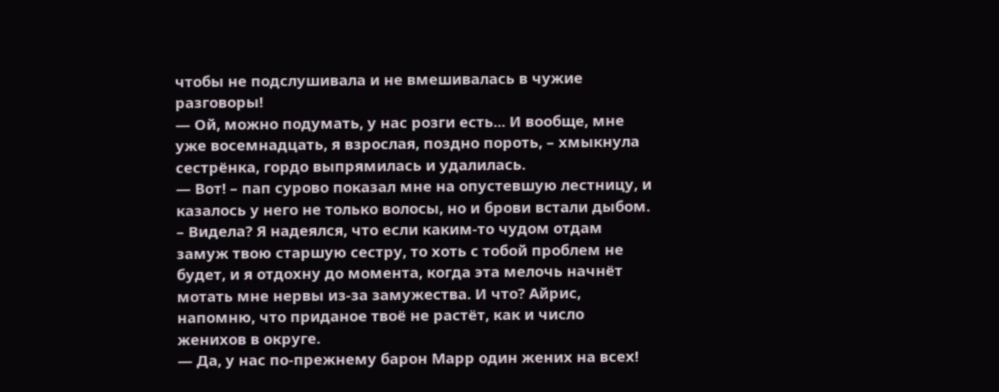чтобы не подслушивала и не вмешивалась в чужие разговоры!
― Ой, можно подумать, у нас розги есть... И вообще, мне уже восемнадцать, я взрослая, поздно пороть, – хмыкнула сестрёнка, гордо выпрямилась и удалилась.
― Вот! – пап сурово показал мне на опустевшую лестницу, и казалось у него не только волосы, но и брови встали дыбом. – Видела? Я надеялся, что если каким-то чудом отдам замуж твою старшую сестру, то хоть с тобой проблем не будет, и я отдохну до момента, когда эта мелочь начнёт мотать мне нервы из-за замужества. И что? Айрис, напомню, что приданое твоё не растёт, как и число женихов в округе.
― Да, у нас по-прежнему барон Марр один жених на всех!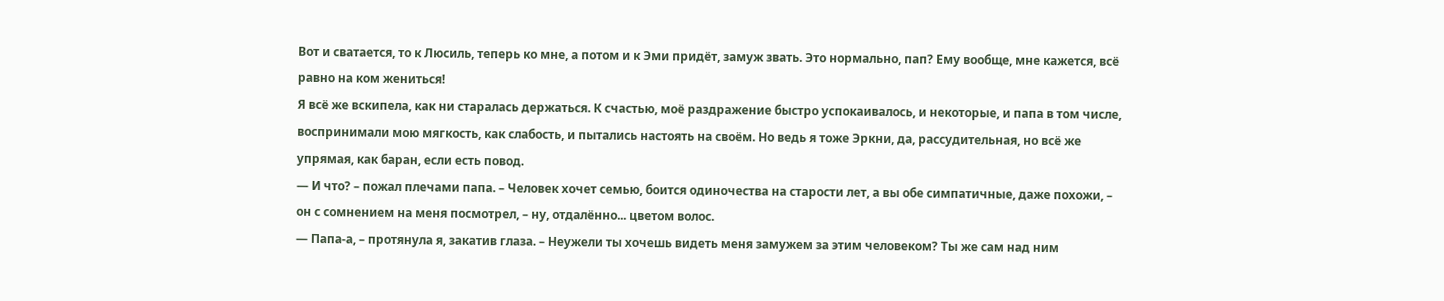Вот и сватается, то к Люсиль, теперь ко мне, а потом и к Эми придёт, замуж звать. Это нормально, пап? Ему вообще, мне кажется, всё равно на ком жениться!
Я всё же вскипела, как ни старалась держаться. К счастью, моё раздражение быстро успокаивалось, и некоторые, и папа в том числе, воспринимали мою мягкость, как слабость, и пытались настоять на своём. Но ведь я тоже Эркни, да, рассудительная, но всё же упрямая, как баран, если есть повод.
― И что? – пожал плечами папа. – Человек хочет семью, боится одиночества на старости лет, а вы обе симпатичные, даже похожи, – он с сомнением на меня посмотрел, – ну, отдалённо... цветом волос.
― Папа-а, – протянула я, закатив глаза. – Неужели ты хочешь видеть меня замужем за этим человеком? Ты же сам над ним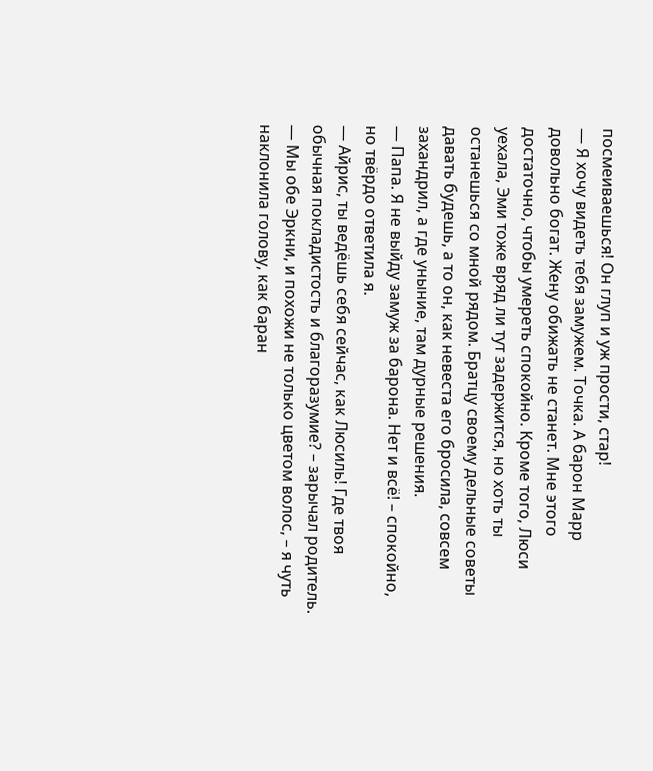посмеиваешься! Он глуп и уж прости, стар!
― Я хочу видеть тебя замужем. Точка. А барон Марр довольно богат. Жену обижать не станет. Мне этого достаточно, чтобы умереть спокойно. Кроме того, Люси уехала, Эми тоже вряд ли тут задержится, но хоть ты останешься со мной рядом. Братцу своему дельные советы давать будешь, а то он, как невеста его бросила, совсем захандрил, а где уныние, там дурные решения.
― Папа. Я не выйду замуж за барона. Нет и всё! – спокойно, но твёрдо ответила я.
― Айрис, ты ведёшь себя сейчас, как Люсиль! Где твоя обычная покладистость и благоразумие? – зарычал родитель.
― Мы обе Эркни, и похожи не только цветом волос, – я чуть наклонила голову, как баран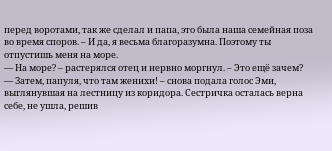перед воротами, так же сделал и папа, это была наша семейная поза во время споров. – И да, я весьма благоразумна. Поэтому ты отпустишь меня на море.
― На море? – растерялся отец и нервно моргнул. – Это ещё зачем?
― Затем, папуля, что там женихи! – снова подала голос Эми, выглянувшая на лестницу из коридора. Сестричка осталась верна себе, не ушла, решив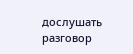дослушать разговор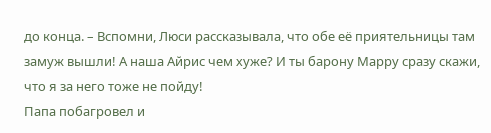до конца. – Вспомни, Люси рассказывала, что обе её приятельницы там замуж вышли! А наша Айрис чем хуже? И ты барону Марру сразу скажи, что я за него тоже не пойду!
Папа побагровел и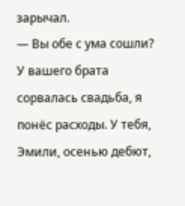зарычал.
― Вы обе с ума сошли? У вашего брата сорвалась свадьба, я понёс расходы. У тебя, Эмили, осенью дебют,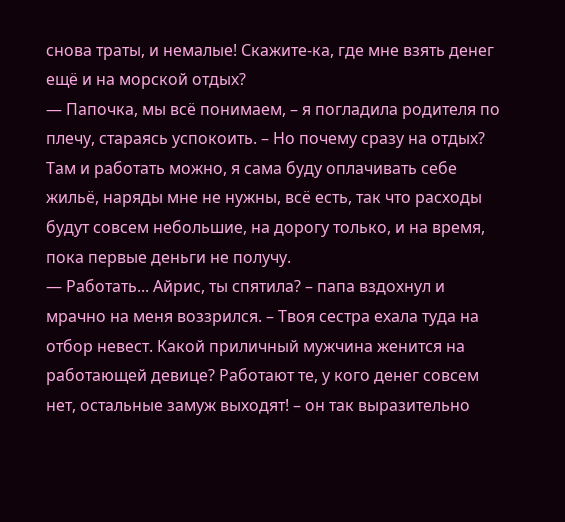снова траты, и немалые! Скажите-ка, где мне взять денег ещё и на морской отдых?
― Папочка, мы всё понимаем, – я погладила родителя по плечу, стараясь успокоить. – Но почему сразу на отдых? Там и работать можно, я сама буду оплачивать себе жильё, наряды мне не нужны, всё есть, так что расходы будут совсем небольшие, на дорогу только, и на время, пока первые деньги не получу.
― Работать... Айрис, ты спятила? – папа вздохнул и мрачно на меня воззрился. – Твоя сестра ехала туда на отбор невест. Какой приличный мужчина женится на работающей девице? Работают те, у кого денег совсем нет, остальные замуж выходят! – он так выразительно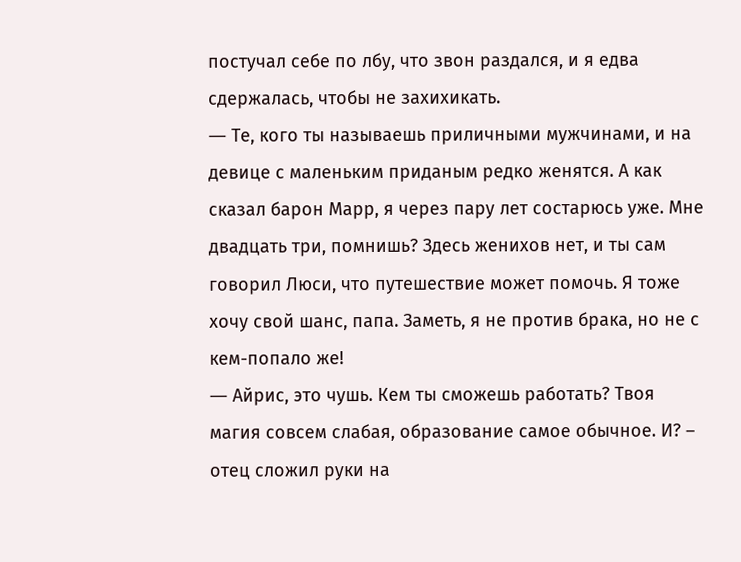постучал себе по лбу, что звон раздался, и я едва сдержалась, чтобы не захихикать.
― Те, кого ты называешь приличными мужчинами, и на девице с маленьким приданым редко женятся. А как сказал барон Марр, я через пару лет состарюсь уже. Мне двадцать три, помнишь? Здесь женихов нет, и ты сам говорил Люси, что путешествие может помочь. Я тоже хочу свой шанс, папа. Заметь, я не против брака, но не с кем-попало же!
― Айрис, это чушь. Кем ты сможешь работать? Твоя магия совсем слабая, образование самое обычное. И? – отец сложил руки на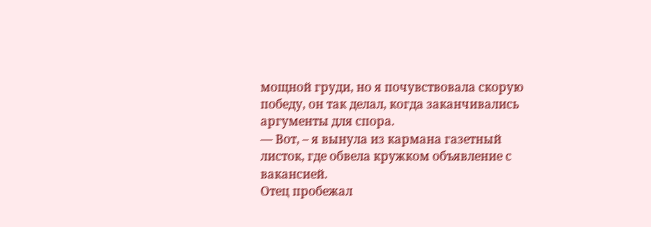мощной груди, но я почувствовала скорую победу, он так делал, когда заканчивались аргументы для спора.
― Вот, – я вынула из кармана газетный листок, где обвела кружком объявление с вакансией.
Отец пробежал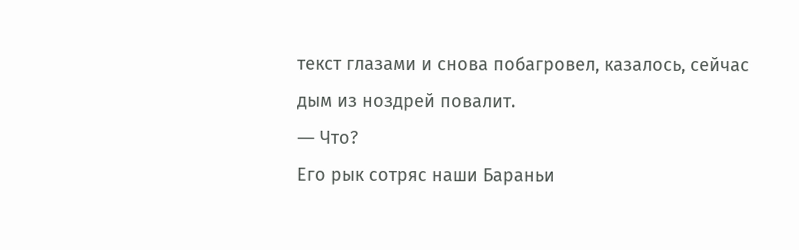текст глазами и снова побагровел, казалось, сейчас дым из ноздрей повалит.
― Что?
Его рык сотряс наши Бараньи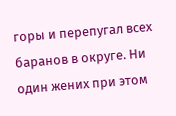горы и перепугал всех баранов в округе. Ни один жених при этом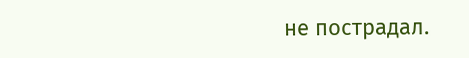не пострадал.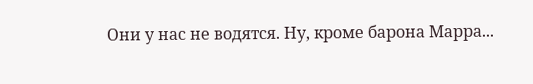Они у нас не водятся. Ну, кроме барона Марра...